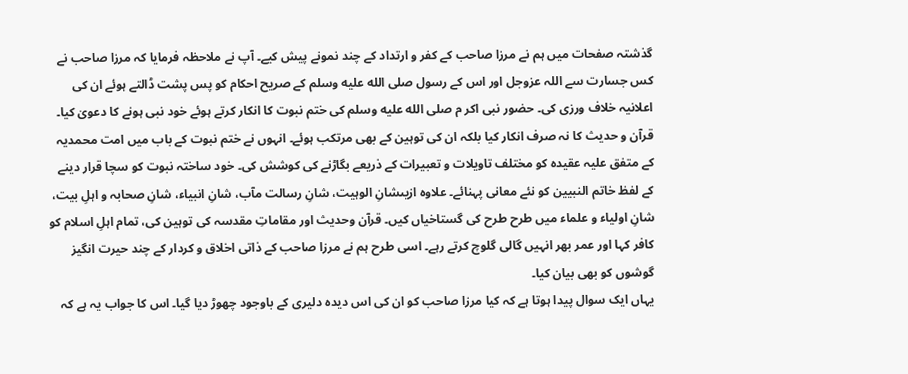گذشتہ صفحات میں ہم نے مرزا صاحب کے کفر و ارتداد کے چند نمونے پیش کیے۔ آپ نے ملاحظہ فرمایا کہ مرزا صاحب نے کس جسارت سے اللہ عزوجل اور اس کے رسول صلى الله عليه وسلم کے صریح احکام کو پس پشت ڈالتے ہوئے ان کی اعلانیہ خلاف ورزی کی۔ حضور نبی اکر م صلى الله عليه وسلم کی ختم نبوت کا انکار کرتے ہوئے خود نبی ہونے کا دعویٰ کیا۔ قرآن و حدیث کا نہ صرف انکار کیا بلکہ ان کی توہین کے بھی مرتکب ہوئے۔ انہوں نے ختم نبوت کے باب میں امت محمدیہ کے متفق علیہ عقیدہ کو مختلف تاویلات و تعبیرات کے ذریعے بگاڑنے کی کوشش کی۔ خود ساختہ نبوت کو سچا قرار دینے کے لفظ خاتم النبیین کو نئے معانی پہنائے۔ علاوہ ازیںشانِ الوہیت، شانِ رسالت مآب، شانِ انبیاء، شانِ صحابہ و اہلِ بیت، شانِ اولیاء و علماء میں طرح طرح کی گستاخیاں کیں۔ قرآن وحدیث اور مقاماتِ مقدسہ کی توہین کی، تمام اہلِ اسلام کو کافر کہا اور عمر بھر انہیں گالی گلوچ کرتے رہے۔ اسی طرح ہم نے مرزا صاحب کے ذاتی اخلاق و کردار کے چند حیرت انگیز گوشوں کو بھی بیان کیا۔
یہاں ایک سوال پیدا ہوتا ہے کہ کیا مرزا صاحب کو ان کی اس دیدہ دلیری کے باوجود چھوڑ دیا گیا۔ اس کا جواب یہ ہے کہ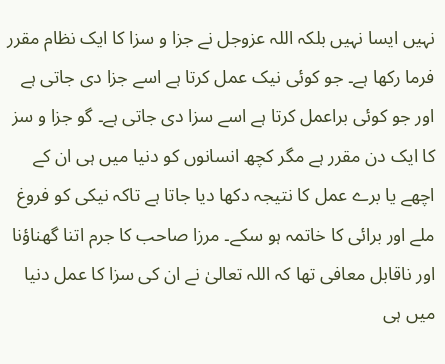نہیں ایسا نہیں بلکہ اللہ عزوجل نے جزا و سزا کا ایک نظام مقرر فرما رکھا ہے۔ جو کوئی نیک عمل کرتا ہے اسے جزا دی جاتی ہے اور جو کوئی براعمل کرتا ہے اسے سزا دی جاتی ہے۔ گو جزا و سز کا ایک دن مقرر ہے مگر کچھ انسانوں کو دنیا میں ہی ان کے اچھے یا برے عمل کا نتیجہ دکھا دیا جاتا ہے تاکہ نیکی کو فروغ ملے اور برائی کا خاتمہ ہو سکے۔ مرزا صاحب کا جرم اتنا گھناؤنا اور ناقابل معافی تھا کہ اللہ تعالیٰ نے ان کی سزا کا عمل دنیا میں ہی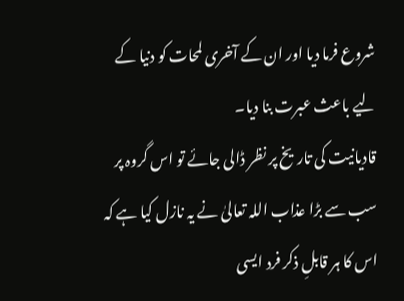شروع فرما دیا اور ان کے آخری لمحات کو دنیا کے لیے باعث عبرت بنا دیا۔
قادیانیت کی تاریخ پر نظر ڈالی جائے تو اس گروہ پر سب سے بڑا عذاب اللہ تعالیٰ نے یہ نازل کیا ہے کہ اس کا ہر قابلِ ذکر فرد ایسی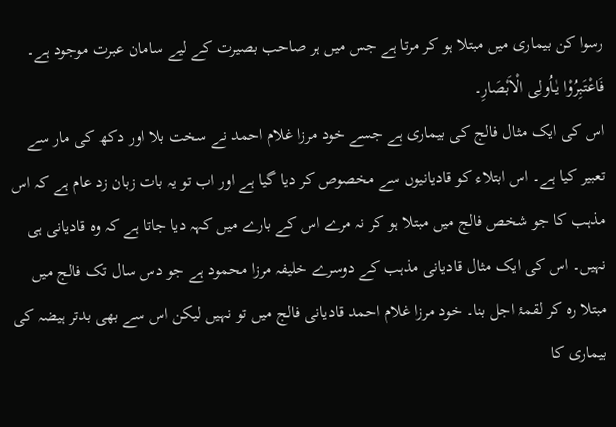رسوا کن بیماری میں مبتلا ہو کر مرتا ہے جس میں ہر صاحب بصیرت کے لیے سامان عبرت موجود ہے۔
فَاعْتَبِرُوْا یٰـاُولِی الْاَبْصَارِ۔
اس کی ایک مثال فالج کی بیماری ہے جسے خود مرزا غلام احمد نے سخت بلا اور دکھ کی مار سے تعبیر کیا ہے۔ اس ابتلاء کو قادیانیوں سے مخصوص کر دیا گیا ہے اور اب تو یہ بات زبان زد عام ہے کہ اس مذہب کا جو شخص فالج میں مبتلا ہو کر نہ مرے اس کے بارے میں کہہ دیا جاتا ہے کہ وہ قادیانی ہی نہیں۔ اس کی ایک مثال قادیانی مذہب کے دوسرے خلیفہ مرزا محمود ہے جو دس سال تک فالج میں مبتلا رہ کر لقمۂ اجل بنا۔ خود مرزا غلام احمد قادیانی فالج میں تو نہیں لیکن اس سے بھی بدتر ہیضہ کی بیماری کا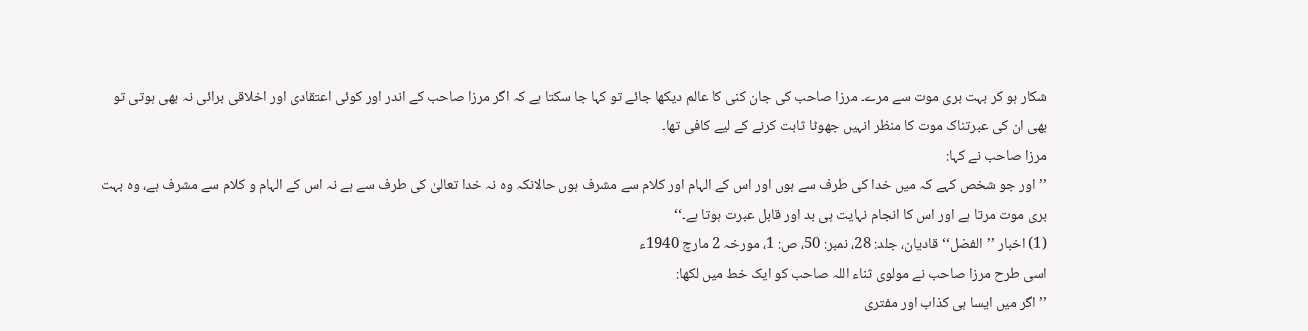شکار ہو کر بہت بری موت سے مرے۔ مرزا صاحب کی جان کنی کا عالم دیکھا جائے تو کہا جا سکتا ہے کہ اگر مرزا صاحب کے اندر اور کوئی اعتقادی اور اخلاقی برائی نہ بھی ہوتی تو بھی ان کی عبرتناک موت کا منظر انہیں جھوٹا ثابت کرنے کے لیے کافی تھا۔
مرزا صاحب نے کہا:
’’اور جو شخص کہے کہ میں خدا کی طرف سے ہوں اور اس کے الہام اور کلام سے مشرف ہوں حالانکہ وہ نہ خدا تعالیٰ کی طرف سے ہے نہ اس کے الہام و کلام سے مشرف ہے، وہ بہت بری موت مرتا ہے اور اس کا انجام نہایت ہی بد اور قابل عبرت ہوتا ہے۔‘‘
(1) اخبار ’’الفضل‘‘ قادیان، جلد: 28، نمبر: 50، ص: 1، مورخہ 2 مارچ 1940ء
اسی طرح مرزا صاحب نے مولوی ثناء اللہ صاحب کو ایک خط میں لکھا:
’’اگر میں ایسا ہی کذاب اور مفتری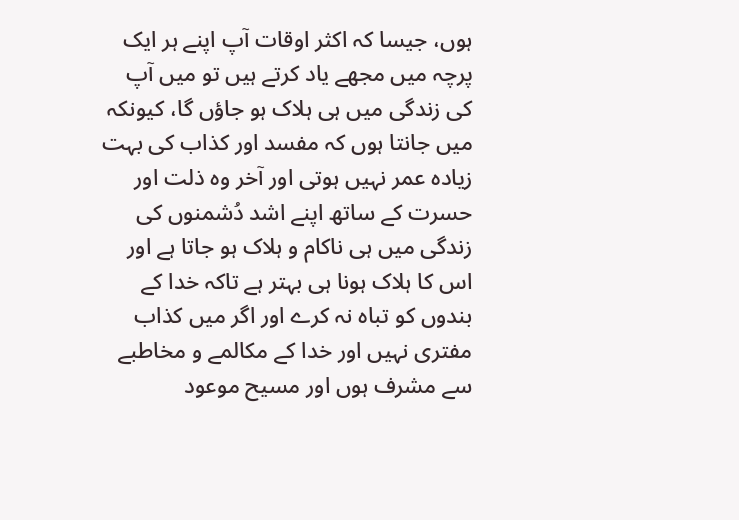ہوں، جیسا کہ اکثر اوقات آپ اپنے ہر ایک پرچہ میں مجھے یاد کرتے ہیں تو میں آپ کی زندگی میں ہی ہلاک ہو جاؤں گا، کیونکہ میں جانتا ہوں کہ مفسد اور کذاب کی بہت زیادہ عمر نہیں ہوتی اور آخر وہ ذلت اور حسرت کے ساتھ اپنے اشد دُشمنوں کی زندگی میں ہی ناکام و ہلاک ہو جاتا ہے اور اس کا ہلاک ہونا ہی بہتر ہے تاکہ خدا کے بندوں کو تباہ نہ کرے اور اگر میں کذاب مفتری نہیں اور خدا کے مکالمے و مخاطبے سے مشرف ہوں اور مسیح موعود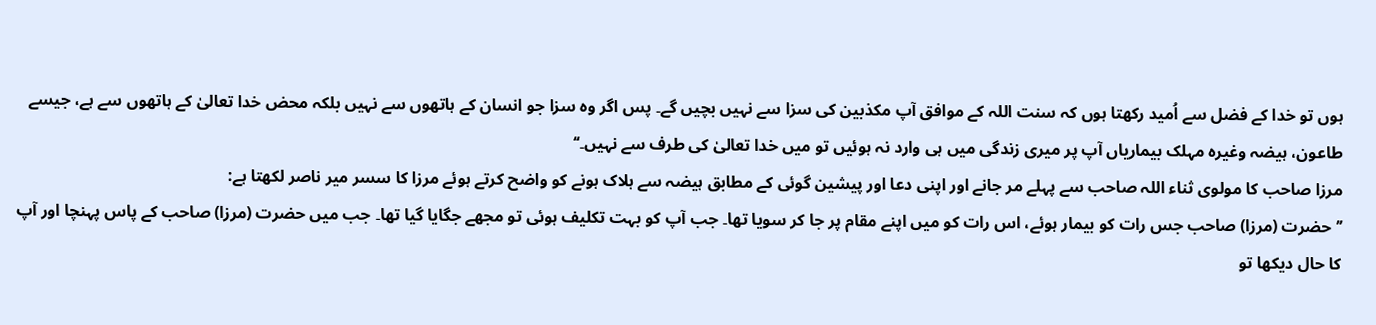ہوں تو خدا کے فضل سے اُمید رکھتا ہوں کہ سنت اللہ کے موافق آپ مکذبین کی سزا سے نہیں بچیں گے۔ پس اگر وہ سزا جو انسان کے ہاتھوں سے نہیں بلکہ محض خدا تعالیٰ کے ہاتھوں سے ہے، جیسے طاعون، ہیضہ وغیرہ مہلک بیماریاں آپ پر میری زندگی میں ہی وارد نہ ہوئیں تو میں خدا تعالیٰ کی طرف سے نہیں۔‘‘
مرزا صاحب کا مولوی ثناء اللہ صاحب سے پہلے مر جانے اور اپنی دعا اور پیشین گوئی کے مطابق ہیضہ سے ہلاک ہونے کو واضح کرتے ہوئے مرزا کا سسر میر ناصر لکھتا ہے:
’’حضرت (مرزا) صاحب جس رات کو بیمار ہوئے، اس رات کو میں اپنے مقام پر جا کر سویا تھا۔ جب آپ کو بہت تکلیف ہوئی تو مجھے جگایا گیا تھا۔ جب میں حضرت (مرزا) صاحب کے پاس پہنچا اور آپ کا حال دیکھا تو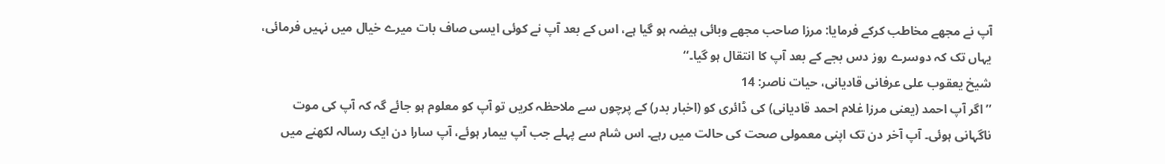آپ نے مجھے مخاطب کرکے فرمایا: مرزا صاحب مجھے وبائی ہیضہ ہو گیا ہے، اس کے بعد آپ نے کوئی ایسی صاف بات میرے خیال میں نہیں فرمائی، یہاں تک کہ دوسرے روز دس بجے کے بعد آپ کا انتقال ہو گیا۔‘‘
شیخ یعقوب علی عرفانی قادیانی، حیات ناصر: 14
’’اگر آپ احمد (یعنی مرزا غلام احمد قادیانی) کی ڈائری کو (اخبار بدر) کے پرچوں سے ملاحظہ کریں تو آپ کو معلوم ہو جائے گہ کہ آپ کی موت ناگہانی ہوئی۔ آپ آخر دن تک اپنی معمولی صحت کی حالت میں رہے۔ اس شام سے پہلے جب آپ بیمار ہوئے، آپ سارا دن ایک رسالہ لکھنے میں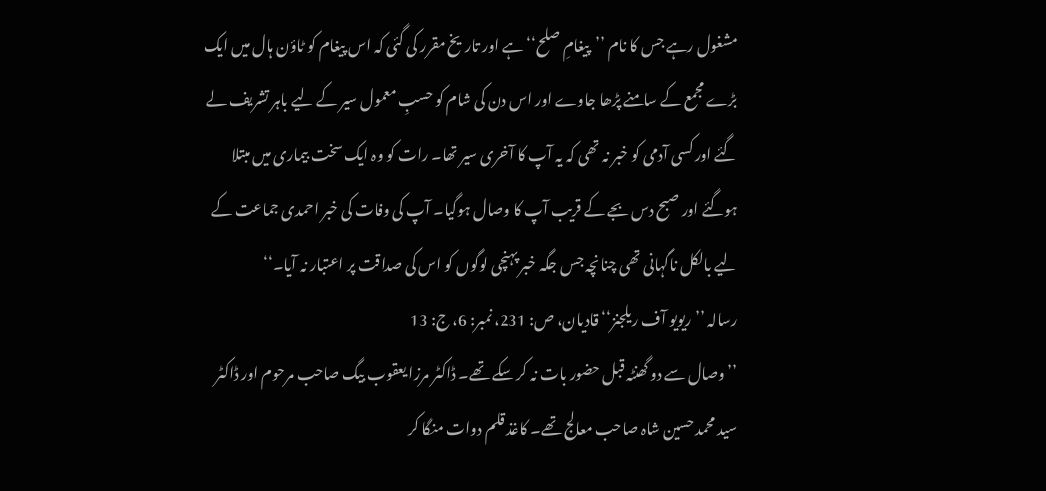مشغول رہے جس کا نام ’’پیغامِ صلح‘‘ ہے اور تاریخ مقرر کی گئی کہ اس پیغام کو ٹاؤن ہال میں ایک بڑے مجمع کے سامنے پڑھا جاوے اور اس دن کی شام کو حسبِ معمول سیر کے لیے باہر تشریف لے گئے اور کسی آدمی کو خبر نہ تھی کہ یہ آپ کا آخری سیر تھا۔ رات کو وہ ایک سخت بیماری میں مبتلا ہوگئے اور صبح دس بجے کے قریب آپ کا وصال ہوگیا۔ آپ کی وفات کی خبر احمدی جماعت کے لیے بالکل ناگہانی تھی چنانچہ جس جگہ خبر پہنچی لوگوں کو اس کی صداقت پر اعتبار نہ آیا۔‘‘
رسالہ ’’ریویو آف ریلجنز‘‘ قادیان، ص: 231، نمبر: 6، ج: 13
’’وصال سے دو گھنٹہ قبل حضور بات نہ کر سکے تھے۔ ڈاکٹر مرزا یعقوب بیگ صاحب مرحوم اور ڈاکٹر سید محمد حسین شاہ صاحب معالج تھے۔ کاغذ قلم دوات منگا کر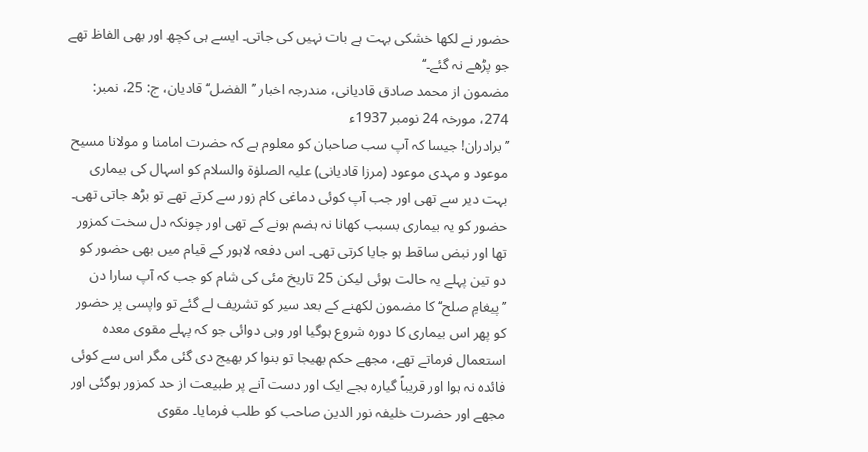حضور نے لکھا خشکی بہت ہے بات نہیں کی جاتی۔ ایسے ہی کچھ اور بھی الفاظ تھے جو پڑھے نہ گئے۔‘‘
مضمون از محمد صادق قادیانی، مندرجہ اخبار ’’الفضل‘‘ قادیان، ج: 25، نمبر: 274، مورخہ 24 نومبر 1937ء
’’برادران! جیسا کہ آپ سب صاحبان کو معلوم ہے کہ حضرت امامنا و مولانا مسیح موعود و مہدی موعود (مرزا قادیانی) علیہ الصلوٰۃ والسلام کو اسہال کی بیماری بہت دیر سے تھی اور جب آپ کوئی دماغی کام زور سے کرتے تھے تو بڑھ جاتی تھی۔ حضور کو یہ بیماری بسبب کھانا نہ ہضم ہونے کے تھی اور چونکہ دل سخت کمزور تھا اور نبض ساقط ہو جایا کرتی تھی۔ اس دفعہ لاہور کے قیام میں بھی حضور کو دو تین پہلے یہ حالت ہوئی لیکن 25 تاریخ مئی کی شام کو جب کہ آپ سارا دن ’’پیغامِ صلح‘‘ کا مضمون لکھنے کے بعد سیر کو تشریف لے گئے تو واپسی پر حضور کو پھر اس بیماری کا دورہ شروع ہوگیا اور وہی دوائی جو کہ پہلے مقوی معدہ استعمال فرماتے تھے، مجھے حکم بھیجا تو بنوا کر بھیج دی گئی مگر اس سے کوئی فائدہ نہ ہوا اور قریباً گیارہ بجے ایک اور دست آنے پر طبیعت از حد کمزور ہوگئی اور مجھے اور حضرت خلیفہ نور الدین صاحب کو طلب فرمایا۔ مقوی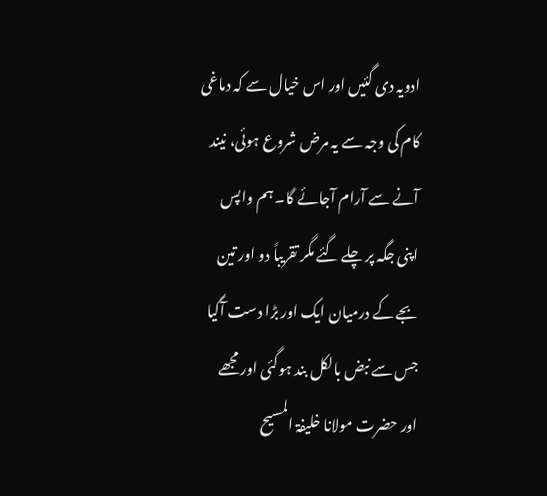ادویہ دی گئیں اور اس خیال سے کہ دماغی کام کی وجہ سے یہ مرض شروع ہوئی، نیند آنے سے آرام آجائے گا۔ ہم واپس اپنی جگہ پر چلے گئے مگر تقریباً دو اور تین بجے کے درمیان ایک اور بڑا دست آگیا جس سے نبض بالکل بند ہوگئی اور مجھے اور حضرت مولانا خلیفۃ المسیح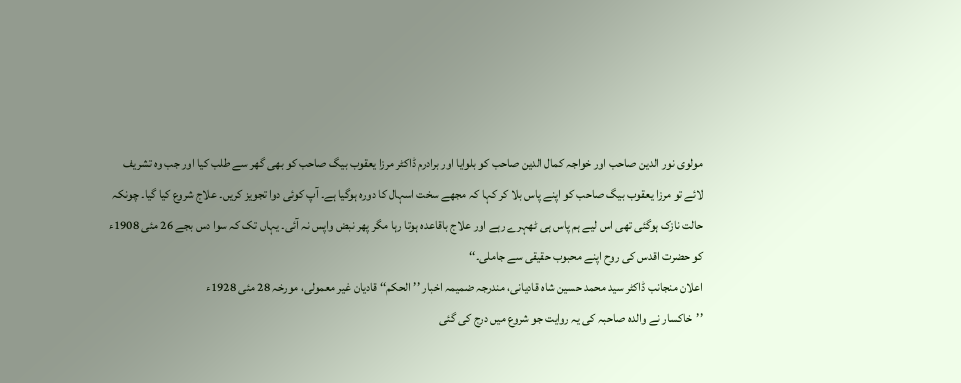مولوی نور الدین صاحب اور خواجہ کمال الدین صاحب کو بلوایا اور برادرم ڈاکٹر مرزا یعقوب بیگ صاحب کو بھی گھر سے طلب کیا اور جب وہ تشریف لائے تو مرزا یعقوب بیگ صاحب کو اپنے پاس بلا کر کہا کہ مجھے سخت اسہال کا دورہ ہوگیا ہے۔ آپ کوئی دوا تجویز کریں۔ علاج شروع کیا گیا۔ چونکہ حالت نازک ہوگئی تھی اس لیے ہم پاس ہی ٹھہرے رہے اور علاج باقاعدہ ہوتا رہا مگر پھر نبض واپس نہ آئی۔ یہاں تک کہ سوا دس بجے 26 مئی 1908ء کو حضرت اقدس کی روح اپنے محبوب حقیقی سے جاملی۔‘‘
اعلان منجانب ڈاکٹر سید محمد حسین شاہ قادیانی، مندرجہ ضمیمہ اخبار ’’الحکم‘‘ قادیان غیر معمولی، مورخہ 28 مئی 1928ء
’’خاکسار نے والدہ صاحبہ کی یہ روایت جو شروع میں درج کی گئی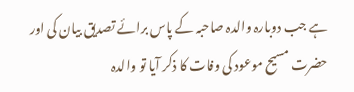ہے جب دوبارہ والدہ صاحبہ کے پاس برائے تصدیق بیان کی اور حضرت مسیح موعود کی وفات کا ذکر آیا تو والدہ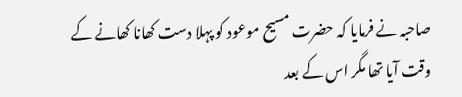صاحبہ نے فرمایا کہ حضرت مسیح موعود کو پہلا دست کھانا کھانے کے وقت آیا تھا مگر اس کے بعد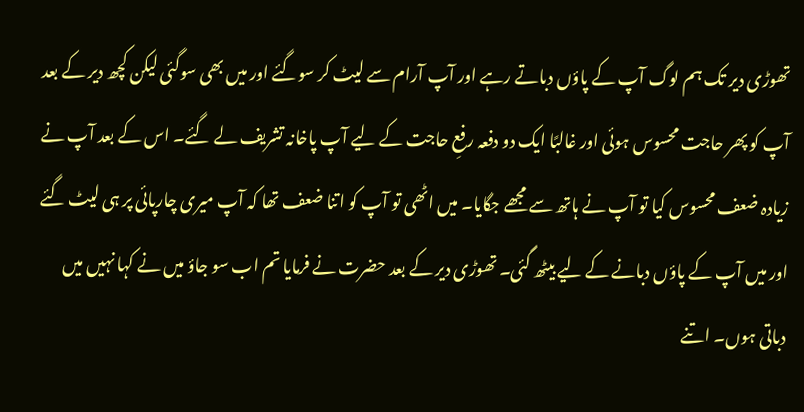تھوڑی دیر تک ہم لوگ آپ کے پاؤں دباتے رہے اور آپ آرام سے لیٹ کر سوگئے اور میں بھی سوگئی لیکن کچھ دیر کے بعد آپ کو پھر حاجت محسوس ہوئی اور غالبًا ایک دو دفعہ رفعِ حاجت کے لیے آپ پاخانہ تشریف لے گئے۔ اس کے بعد آپ نے زیادہ ضعف محسوس کیا تو آپ نے ہاتھ سے مجھے جگایا۔ میں اٹھی تو آپ کو اتنا ضعف تھا کہ آپ میری چارپائی پر ہی لیٹ گئے اور میں آپ کے پاؤں دبانے کے لیے بیٹھ گئی۔ تھوڑی دیر کے بعد حضرت نے فرمایا تم اب سو جاؤ میں نے کہا نہیں میں دباتی ہوں۔ اتنے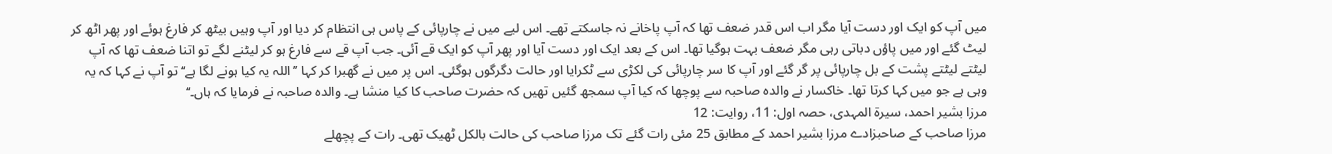میں آپ کو ایک اور دست آیا مگر اب اس قدر ضعف تھا کہ آپ پاخانے نہ جاسکتے تھے۔ اس لیے میں نے چارپائی کے پاس ہی انتظام کر دیا اور آپ وہیں بیٹھ کر فارغ ہوئے اور پھر اٹھ کر لیٹ گئے اور میں پاؤں دباتی رہی مگر ضعف بہت ہوگیا تھا۔ اس کے بعد ایک اور دست آیا اور پھر آپ کو ایک قے آئی۔ جب آپ قے سے فارغ ہو کر لیٹنے لگے تو اتنا ضعف تھا کہ آپ لیٹتے لیٹتے پشت کے بل چارپائی پر گر گئے اور آپ کا سر چارپائی کی لکڑی سے ٹکرایا اور حالت دگرگوں ہوگئی۔ اس پر میں نے گھبرا کر کہا ’’اللہ یہ کیا ہونے لگا ہے‘‘ تو آپ نے کہا کہ یہ وہی ہے جو میں کہا کرتا تھا۔ خاکسار نے والدہ صاحبہ سے پوچھا کہ کیا آپ سمجھ گئیں تھیں کہ حضرت صاحب کا کیا منشا ہے۔ والدہ صاحبہ نے فرمایا کہ ہاں۔‘‘
مرزا بشیر احمد، سیرۃ المہدی، حصہ اول: 11، روایت: 12
مرزا صاحب کے صاحبزادے مرزا بشیر احمد کے مطابق 25 مئی رات گئے تک مرزا صاحب کی حالت بالکل ٹھیک تھی۔ رات کے پچھلے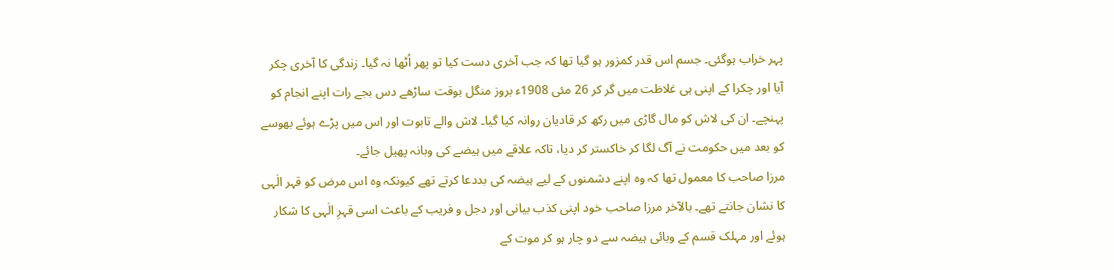پہر خراب ہوگئی۔ جسم اس قدر کمزور ہو گیا تھا کہ جب آخری دست کیا تو پھر اُٹھا نہ گیا۔ زندگی کا آخری چکر آیا اور چکرا کے اپنی ہی غلاظت میں گر کر 26 مئی 1908ء بروز منگل بوقت ساڑھے دس بجے رات اپنے انجام کو پہنچے۔ ان کی لاش کو مال گاڑی میں رکھ کر قادیان روانہ کیا گیا۔ لاش والے تابوت اور اس میں پڑے ہوئے بھوسے کو بعد میں حکومت نے آگ لگا کر خاکستر کر دیا، تاکہ علاقے میں ہیضے کی وبانہ پھیل جائے۔
مرزا صاحب کا معمول تھا کہ وہ اپنے دشمنوں کے لیے ہیضہ کی بددعا کرتے تھے کیونکہ وہ اس مرض کو قہر الٰہی کا نشان جانتے تھے۔ بالآخر مرزا صاحب خود اپنی کذب بیانی اور دجل و فریب کے باعث اسی قہرِ الٰہی کا شکار ہوئے اور مہلک قسم کے وبائی ہیضہ سے دو چار ہو کر موت کے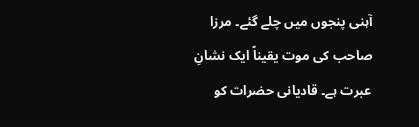آہنی پنجوں میں چلے گئے۔ مرزا صاحب کی موت یقیناً ایک نشانِ عبرت ہے۔ قادیانی حضرات کو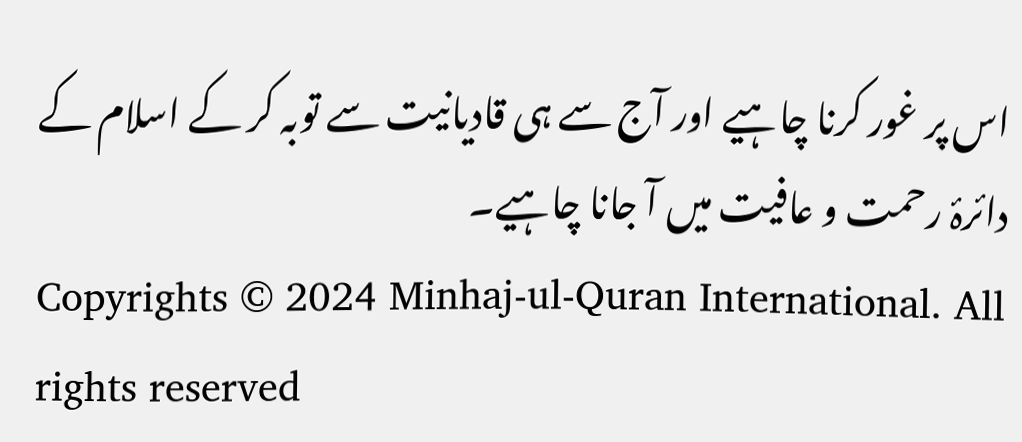اس پر غور کرنا چاہیے اور آج سے ہی قادیانیت سے توبہ کر کے اسلام کے دائرۂ رحمت و عافیت میں آ جانا چاہیے۔
Copyrights © 2024 Minhaj-ul-Quran International. All rights reserved